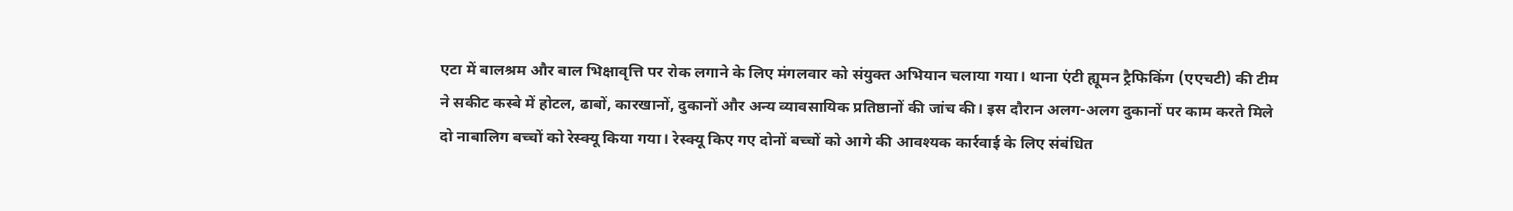एटा में बालश्रम और बाल भिक्षावृत्ति पर रोक लगाने के लिए मंगलवार को संयुक्त अभियान चलाया गया। थाना एंटी ह्यूमन ट्रैफिकिंग (एएचटी) की टीम ने सकीट कस्बे में होटल, ढाबों, कारखानों, दुकानों और अन्य व्यावसायिक प्रतिष्ठानों की जांच की। इस दौरान अलग-अलग दुकानों पर काम करते मिले दो नाबालिग बच्चों को रेस्क्यू किया गया। रेस्क्यू किए गए दोनों बच्चों को आगे की आवश्यक कार्रवाई के लिए संबंधित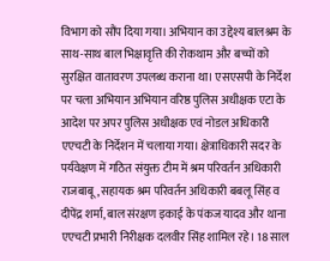विभाग को सौंप दिया गया। अभियान का उद्देश्य बालश्रम के साथ-साथ बाल भिक्षावृत्ति की रोकथाम और बच्चों को सुरक्षित वातावरण उपलब्ध कराना था। एसएसपी के निर्देश पर चला अभियान अभियान वरिष्ठ पुलिस अधीक्षक एटा के आदेश पर अपर पुलिस अधीक्षक एवं नोडल अधिकारी एएचटी के निर्देशन में चलाया गया। क्षेत्राधिकारी सदर के पर्यवेक्षण में गठित संयुक्त टीम में श्रम परिवर्तन अधिकारी राजबाबू, सहायक श्रम परिवर्तन अधिकारी बबलू सिंह व दीपेंद्र शर्मा, बाल संरक्षण इकाई के पंकज यादव और थाना एएचटी प्रभारी निरीक्षक दलवीर सिंह शामिल रहे। 18 साल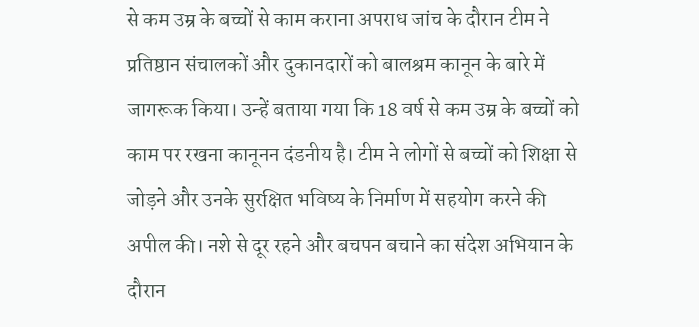से कम उम्र के बच्चों से काम कराना अपराध जांच के दौरान टीम ने प्रतिष्ठान संचालकों और दुकानदारों को बालश्रम कानून के बारे में जागरूक किया। उन्हें बताया गया कि 18 वर्ष से कम उम्र के बच्चों को काम पर रखना कानूनन दंडनीय है। टीम ने लोगों से बच्चों को शिक्षा से जोड़ने और उनके सुरक्षित भविष्य के निर्माण में सहयोग करने की अपील की। नशे से दूर रहने और बचपन बचाने का संदेश अभियान के दौरान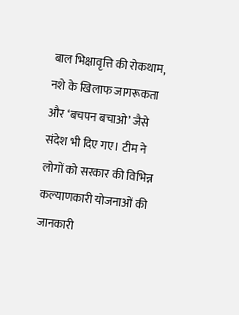बाल भिक्षावृत्ति की रोकथाम, नशे के खिलाफ जागरूकता और ‘बचपन बचाओ’ जैसे संदेश भी दिए गए। टीम ने लोगों को सरकार की विभिन्न कल्याणकारी योजनाओं की जानकारी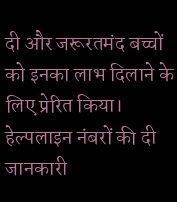दी और जरूरतमंद बच्चों को इनका लाभ दिलाने के लिए प्रेरित किया। हेल्पलाइन नंबरों की दी जानकारी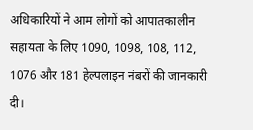अधिकारियों ने आम लोगों को आपातकालीन सहायता के लिए 1090, 1098, 108, 112, 1076 और 181 हेल्पलाइन नंबरों की जानकारी दी।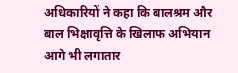अधिकारियों ने कहा कि बालश्रम और बाल भिक्षावृत्ति के खिलाफ अभियान आगे भी लगातार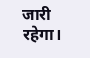जारी रहेगा।